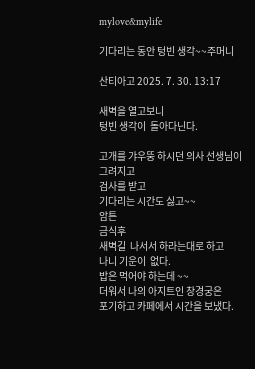mylove&mylife

기다리는 동안 텅빈 생각~~주머니

산티아고 2025. 7. 30. 13:17

새벽을 열고보니
텅빈 생각이  돌아다닌다.

고개를 갸우뚱 하시던 의사 선생님이
그려지고
검사를 받고
기다리는 시간도 싫고~~
암튼
금식후
새벽길  나서서 하라는대로 하고
나니 기운이  없다.
밥은 먹어야 하는데 ~~
더워서 나의 아지트인 창경궁은
포기하고 카페에서 시간을 보냈다.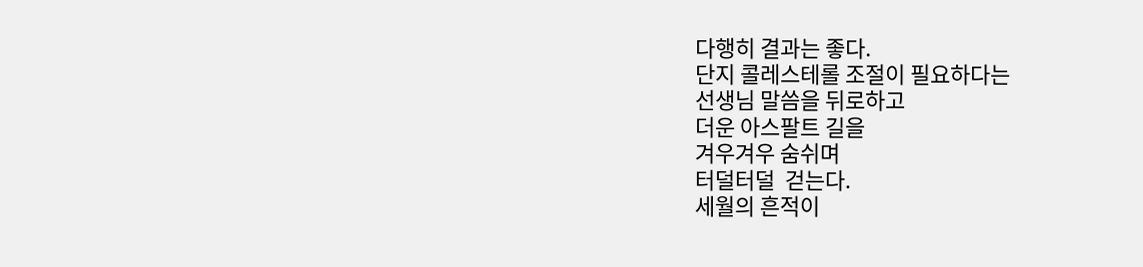다행히 결과는 좋다.
단지 콜레스테롤 조절이 필요하다는
선생님 말씀을 뒤로하고
더운 아스팔트 길을
겨우겨우 숨쉬며
터덜터덜  걷는다.
세월의 흔적이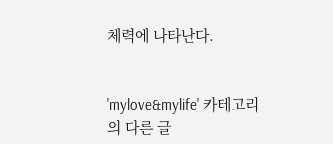체력에 나타난다.


'mylove&mylife' 카테고리의 다른 글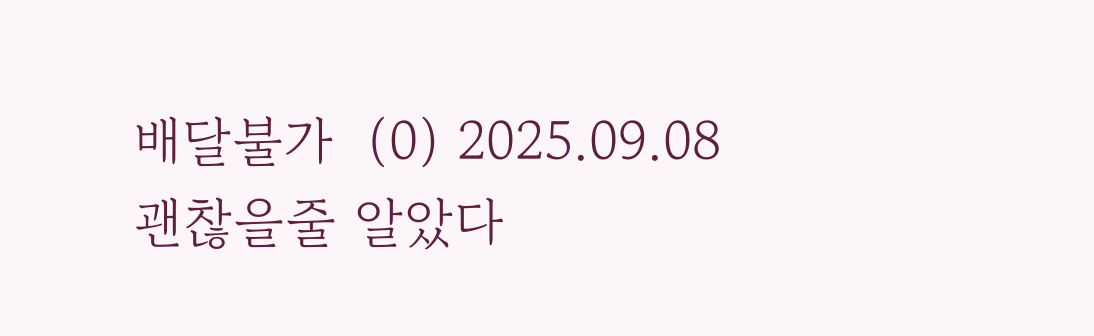배달불가  (0) 2025.09.08
괜찮을줄 알았다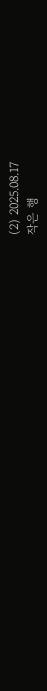(2) 2025.08.17
작은 행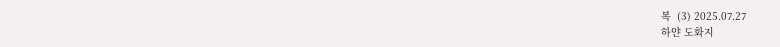복  (3) 2025.07.27
하얀 도화지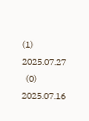(1) 2025.07.27
  (0) 2025.07.16